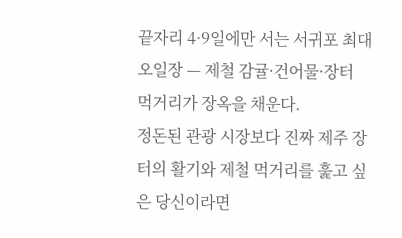끝자리 4·9일에만 서는 서귀포 최대 오일장 — 제철 감귤·건어물·장터 먹거리가 장옥을 채운다.
정돈된 관광 시장보다 진짜 제주 장터의 활기와 제철 먹거리를 훑고 싶은 당신이라면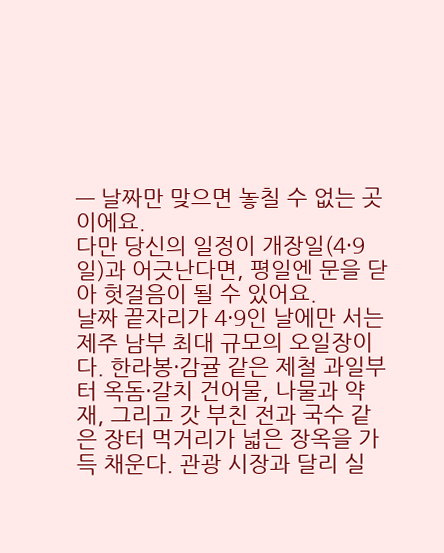— 날짜만 맞으면 놓칠 수 없는 곳이에요.
다만 당신의 일정이 개장일(4·9일)과 어긋난다면, 평일엔 문을 닫아 헛걸음이 될 수 있어요.
날짜 끝자리가 4·9인 날에만 서는 제주 남부 최대 규모의 오일장이다. 한라봉·감귤 같은 제철 과일부터 옥돔·갈치 건어물, 나물과 약재, 그리고 갓 부친 전과 국수 같은 장터 먹거리가 넓은 장옥을 가득 채운다. 관광 시장과 달리 실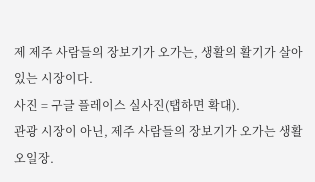제 제주 사람들의 장보기가 오가는, 생활의 활기가 살아 있는 시장이다.
사진 = 구글 플레이스 실사진(탭하면 확대).
관광 시장이 아닌, 제주 사람들의 장보기가 오가는 생활 오일장.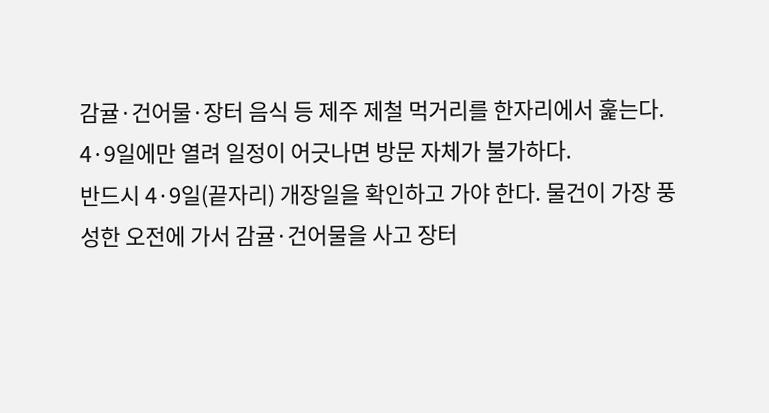감귤·건어물·장터 음식 등 제주 제철 먹거리를 한자리에서 훑는다.
4·9일에만 열려 일정이 어긋나면 방문 자체가 불가하다.
반드시 4·9일(끝자리) 개장일을 확인하고 가야 한다. 물건이 가장 풍성한 오전에 가서 감귤·건어물을 사고 장터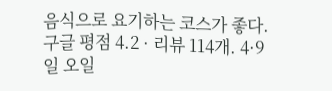음식으로 요기하는 코스가 좋다.
구글 평점 4.2 · 리뷰 114개. 4·9일 오일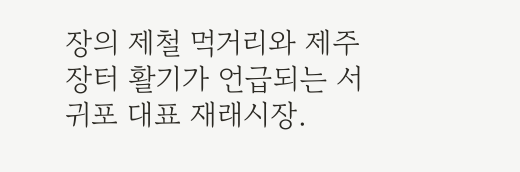장의 제철 먹거리와 제주 장터 활기가 언급되는 서귀포 대표 재래시장.